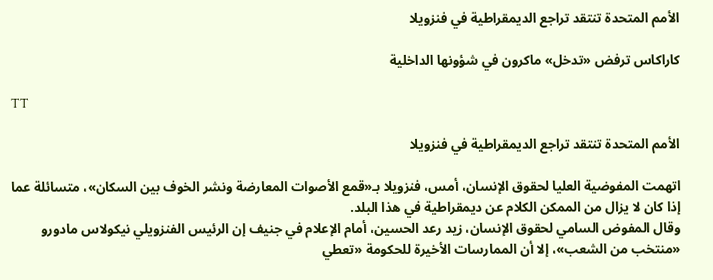الأمم المتحدة تنتقد تراجع الديمقراطية في فنزويلا

كاراكاس ترفض «تدخل» ماكرون في شؤونها الداخلية

TT

الأمم المتحدة تنتقد تراجع الديمقراطية في فنزويلا

اتهمت المفوضية العليا لحقوق الإنسان، أمس، فنزويلا بـ«قمع الأصوات المعارضة ونشر الخوف بين السكان»، متسائلة عما إذا كان لا يزال من الممكن الكلام عن ديمقراطية في هذا البلد.
وقال المفوض السامي لحقوق الإنسان، زيد رعد الحسين، أمام الإعلام في جنيف إن الرئيس الفنزويلي نيكولاس مادورو «منتخب من الشعب»، إلا أن الممارسات الأخيرة للحكومة «تعطي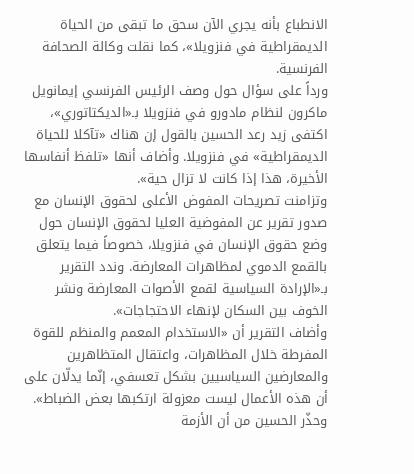الانطباع بأنه يجري الآن سحق ما تبقى من الحياة الديمقراطية في فنزويلا»، كما نقلت وكالة الصحافة الفرنسية.
ورداً على سؤال حول وصف الرئيس الفرنسي إيمانويل ماكرون لنظام مادورو في فنزويلا بـ«الديكتاتوري»، اكتفى زيد رعد الحسين بالقول إن هناك «تآكلا للحياة الديمقراطية» في فنزويلا. وأضاف أنها «تلفظ أنفاسها الأخيرة، هذا إذا كانت لا تزال حية».
وتزامنت تصريحات المفوض الأعلى لحقوق الإنسان مع صدور تقرير عن المفوضية العليا لحقوق الإنسان حول وضع حقوق الإنسان في فنزويلا، خصوصاً فيما يتعلق بالقمع الدموي لمظاهرات المعارضة. وندد التقرير بـ«الإرادة السياسية لقمع الأصوات المعارضة ونشر الخوف بين السكان لإنهاء الاحتجاجات».
وأضاف التقرير أن «الاستخدام المعمم والمنظم للقوة المفرطة خلال المظاهرات، واعتقال المتظاهرين والمعارضين السياسيين بشكل تعسفي، إنّما يدلّان على أن هذه الأعمال ليست معزولة ارتكبها بعض الضباط».
وحذّر الحسين من أن الأزمة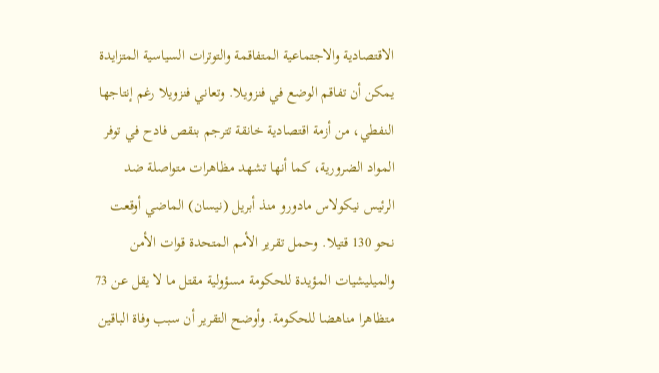الاقتصادية والاجتماعية المتفاقمة والتوترات السياسية المتزايدة يمكن أن تفاقم الوضع في فنزويلا. وتعاني فنزويلا رغم إنتاجها النفطي، من أزمة اقتصادية خانقة تترجم بنقص فادح في توفر المواد الضرورية، كما أنها تشهد مظاهرات متواصلة ضد الرئيس نيكولاس مادورو منذ أبريل (نيسان) الماضي أوقعت نحو 130 قتيلا. وحمل تقرير الأمم المتحدة قوات الأمن والميليشيات المؤيدة للحكومة مسؤولية مقتل ما لا يقل عن 73 متظاهرا مناهضا للحكومة. وأوضح التقرير أن سبب وفاة الباقين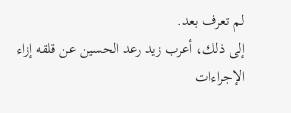لم تعرف بعد.
إلى ذلك، أعرب زيد رعد الحسين عن قلقه إزاء الإجراءات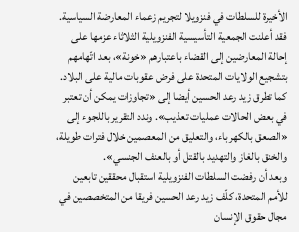الأخيرة للسلطات في فنزويلا لتجريم زعماء المعارضة السياسية.
فقد أعلنت الجمعية التأسيسية الفنزويلية الثلاثاء عزمها على إحالة المعارضين إلى القضاء باعتبارهم «خونة»، بعد اتّهامهم بتشجيع الولايات المتحدة على فرض عقوبات مالية على البلاد.
كما تطرق زيد رعد الحسين أيضا إلى «تجاوزات يمكن أن تعتبر في بعض الحالات عمليات تعذيب». وندد التقرير باللجوء إلى «الصعق بالكهرباء، والتعليق من المعصمين خلال فترات طويلة، والخنق بالغاز والتهديد بالقتل أو بالعنف الجنسي».
وبعد أن رفضت السلطات الفنزويلية استقبال محققين تابعين للأمم المتحدة، كلّف زيد رعد الحسين فريقا من المتخصصين في مجال حقوق الإنسان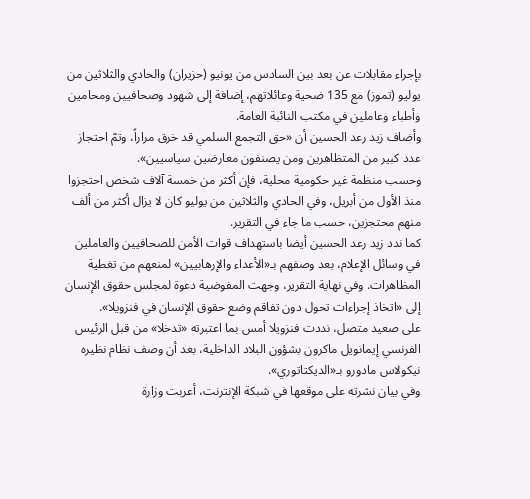بإجراء مقابلات عن بعد بين السادس من يونيو (حزيران) والحادي والثلاثين من يوليو (تموز) مع 135 ضحية وعائلاتهم، إضافة إلى شهود وصحافيين ومحامين وأطباء وعاملين في مكتب النائبة العامة.
وأضاف زيد رعد الحسين أن «حق التجمع السلمي قد خرق مراراً، وتمّ احتجاز عدد كبير من المتظاهرين ومن يصنفون معارضين سياسيين».
وحسب منظمة غير حكومية محلية، فإن أكثر من خمسة آلاف شخص احتجزوا منذ الأول من أبريل، وفي الحادي والثلاثين من يوليو كان لا يزال أكثر من ألف منهم محتجزين، حسب ما جاء في التقرير.
كما ندد زيد رعد الحسين أيضا باستهداف قوات الأمن للصحافيين والعاملين في وسائل الإعلام، بعد وصفهم بـ«الأعداء والإرهابيين» لمنعهم من تغطية المظاهرات. وفي نهاية التقرير، وجهت المفوضية دعوة لمجلس حقوق الإنسان إلى «اتخاذ إجراءات تحول دون تفاقم وضع حقوق الإنسان في فنزويلا».
على صعيد متصل، نددت فنزويلا أمس بما اعتبرته «تدخلا» من قبل الرئيس الفرنسي إيمانويل ماكرون بشؤون البلاد الداخلية، بعد أن وصف نظام نظيره نيكولاس مادورو بـ«الديكتاتوري».
وفي بيان نشرته على موقعها في شبكة الإنترنت، أعربت وزارة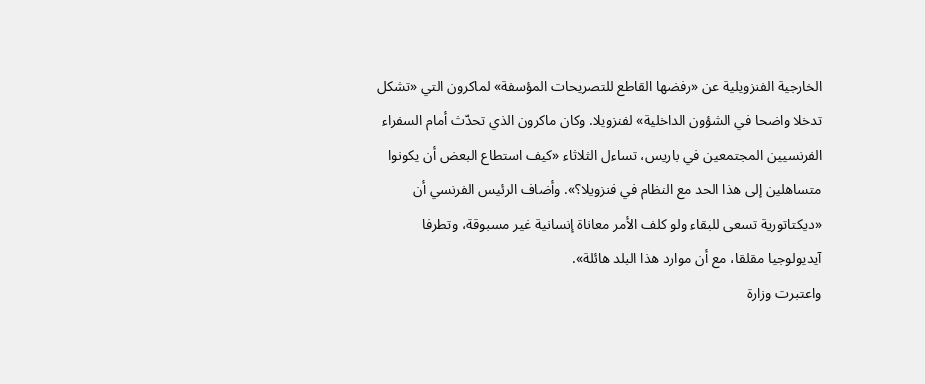الخارجية الفنزويلية عن «رفضها القاطع للتصريحات المؤسفة» لماكرون التي «تشكل تدخلا واضحا في الشؤون الداخلية» لفنزويلا. وكان ماكرون الذي تحدّث أمام السفراء الفرنسيين المجتمعين في باريس، تساءل الثلاثاء «كيف استطاع البعض أن يكونوا متساهلين إلى هذا الحد مع النظام في فنزويلا؟». وأضاف الرئيس الفرنسي أن «ديكتاتورية تسعى للبقاء ولو كلف الأمر معاناة إنسانية غير مسبوقة، وتطرفا آيديولوجيا مقلقا، مع أن موارد هذا البلد هائلة».
واعتبرت وزارة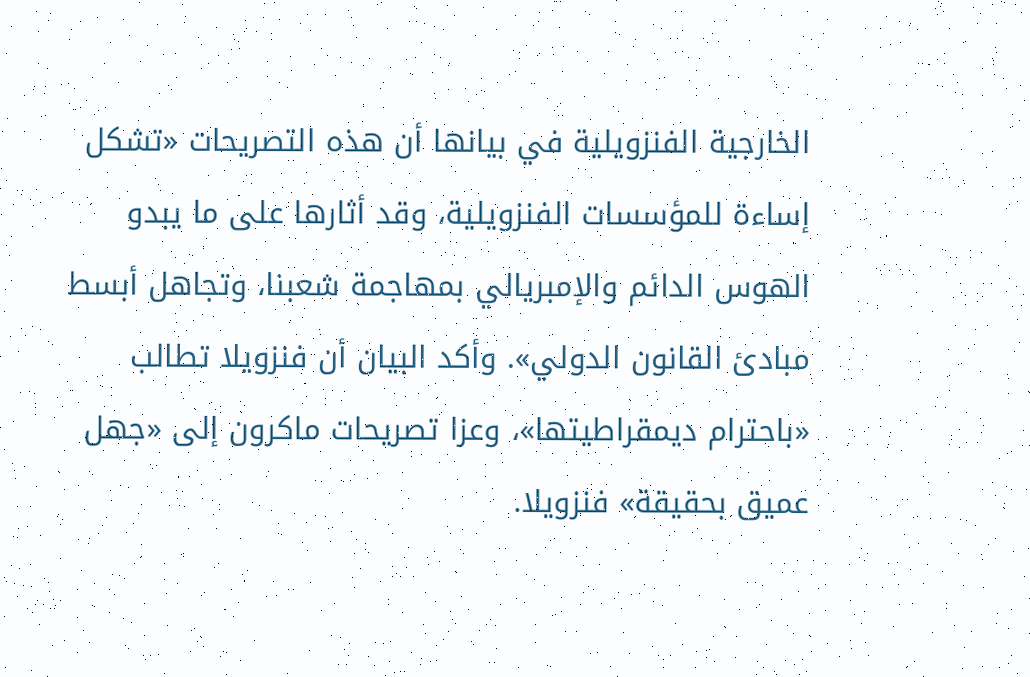الخارجية الفنزويلية في بيانها أن هذه التصريحات «تشكل إساءة للمؤسسات الفنزويلية، وقد أثارها على ما يبدو الهوس الدائم والإمبريالي بمهاجمة شعبنا، وتجاهل أبسط مبادئ القانون الدولي». وأكد البيان أن فنزويلا تطالب «باحترام ديمقراطيتها»، وعزا تصريحات ماكرون إلى «جهل عميق بحقيقة» فنزويلا.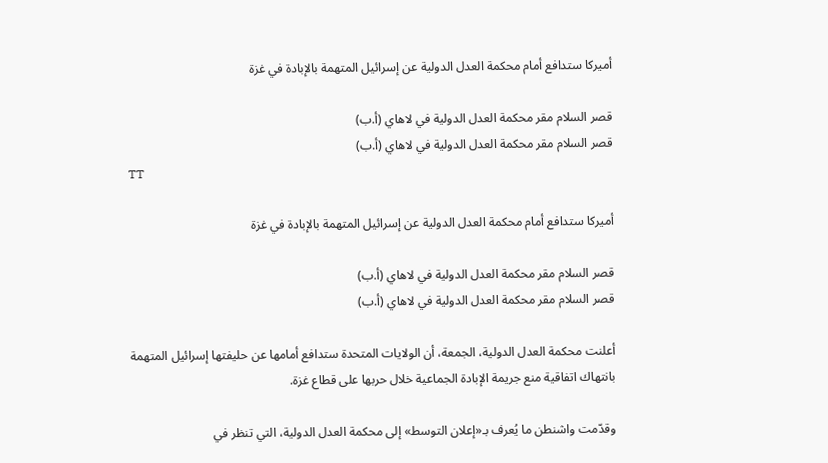أميركا ستدافع أمام محكمة العدل الدولية عن إسرائيل المتهمة بالإبادة في غزة

قصر السلام مقر محكمة العدل الدولية في لاهاي (أ.ب)
قصر السلام مقر محكمة العدل الدولية في لاهاي (أ.ب)
TT

أميركا ستدافع أمام محكمة العدل الدولية عن إسرائيل المتهمة بالإبادة في غزة

قصر السلام مقر محكمة العدل الدولية في لاهاي (أ.ب)
قصر السلام مقر محكمة العدل الدولية في لاهاي (أ.ب)

أعلنت محكمة العدل الدولية، الجمعة، أن الولايات المتحدة ستدافع أمامها عن حليفتها إسرائيل المتهمة بانتهاك اتفاقية منع جريمة الإبادة الجماعية خلال حربها على قطاع غزة.

وقدّمت واشنطن ما يُعرف بـ«إعلان التوسط» إلى محكمة العدل الدولية، التي تنظر في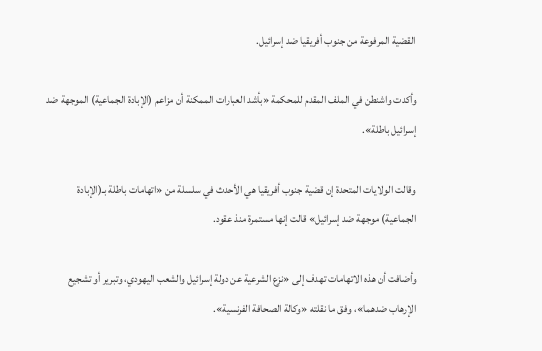القضية المرفوعة من جنوب أفريقيا ضد إسرائيل.

وأكدت واشنطن في الملف المقدم للمحكمة «بأشد العبارات الممكنة أن مزاعم (الإبادة الجماعية) الموجهة ضد إسرائيل باطلة».

وقالت الولايات المتحدة إن قضية جنوب أفريقيا هي الأحدث في سلسلة من «اتهامات باطلة بـ(الإبادة الجماعية) موجهة ضد إسرائيل» قالت إنها مستمرة منذ عقود.

وأضافت أن هذه الاتهامات تهدف إلى «نزع الشرعية عن دولة إسرائيل والشعب اليهودي، وتبرير أو تشجيع الإرهاب ضدهما»، وفق ما نقلته «وكالة الصحافة الفرنسية».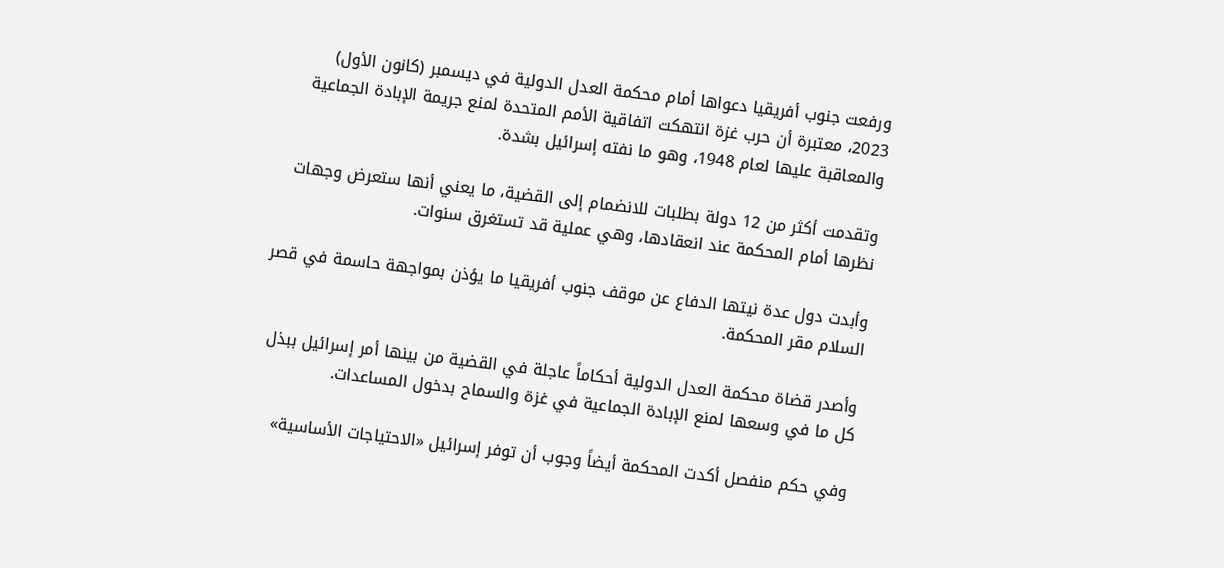ورفعت جنوب أفريقيا دعواها أمام محكمة العدل الدولية في ديسمبر (كانون الأول) 2023، معتبرة أن حرب غزة انتهكت اتفاقية الأمم المتحدة لمنع جريمة الإبادة الجماعية والمعاقبة عليها لعام 1948، وهو ما نفته إسرائيل بشدة.

وتقدمت أكثر من 12 دولة بطلبات للانضمام إلى القضية، ما يعني أنها ستعرض وجهات نظرها أمام المحكمة عند انعقادها، وهي عملية قد تستغرق سنوات.

وأبدت دول عدة نيتها الدفاع عن موقف جنوب أفريقيا ما يؤذن بمواجهة حاسمة في قصر السلام مقر المحكمة.

وأصدر قضاة محكمة العدل الدولية أحكاماً عاجلة في القضية من بينها أمر إسرائيل ببذل كل ما في وسعها لمنع الإبادة الجماعية في غزة والسماح بدخول المساعدات.

وفي حكم منفصل أكدت المحكمة أيضاً وجوب أن توفر إسرائيل «الاحتياجات الأساسية»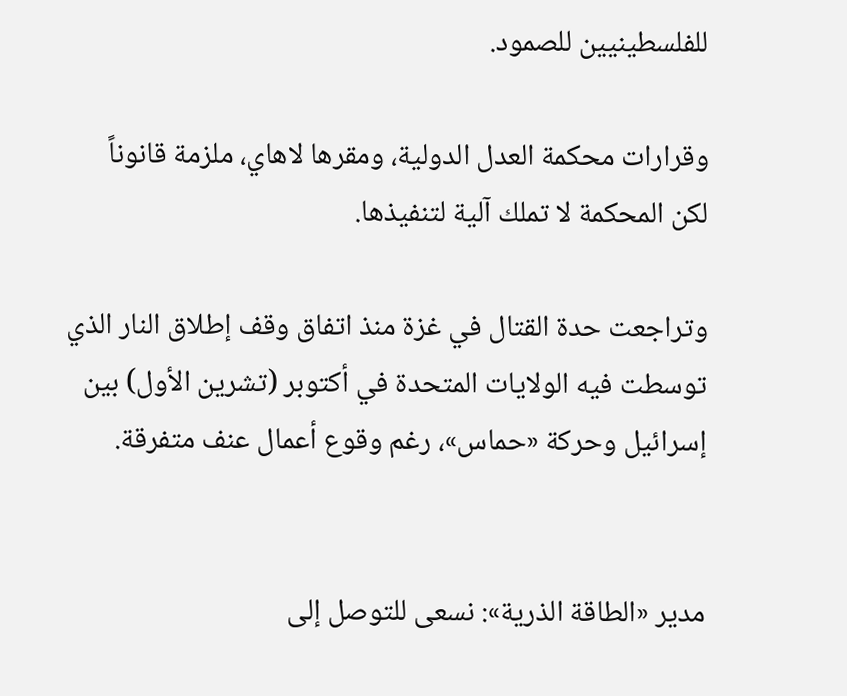للفلسطينيين للصمود.

وقرارات محكمة العدل الدولية، ومقرها لاهاي، ملزمة قانوناً لكن المحكمة لا تملك آلية لتنفيذها.

وتراجعت حدة القتال في غزة منذ اتفاق وقف إطلاق النار الذي توسطت فيه الولايات المتحدة في أكتوبر (تشرين الأول) بين إسرائيل وحركة «حماس»، رغم وقوع أعمال عنف متفرقة.


مدير «الطاقة الذرية»: نسعى للتوصل إلى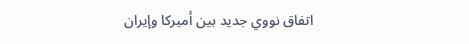اتفاق نووي جديد بين أميركا وإيران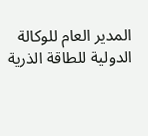المدير العام للوكالة الدولية للطاقة الذرية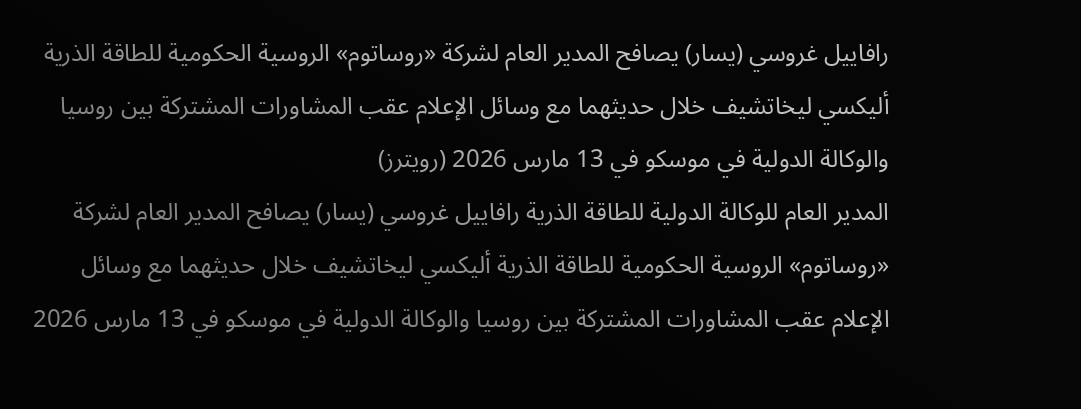رافاييل غروسي (يسار) يصافح المدير العام لشركة «روساتوم» الروسية الحكومية للطاقة الذرية أليكسي ليخاتشيف خلال حديثهما مع وسائل الإعلام عقب المشاورات المشتركة بين روسيا والوكالة الدولية في موسكو في 13 مارس 2026 (رويترز)
المدير العام للوكالة الدولية للطاقة الذرية رافاييل غروسي (يسار) يصافح المدير العام لشركة «روساتوم» الروسية الحكومية للطاقة الذرية أليكسي ليخاتشيف خلال حديثهما مع وسائل الإعلام عقب المشاورات المشتركة بين روسيا والوكالة الدولية في موسكو في 13 مارس 2026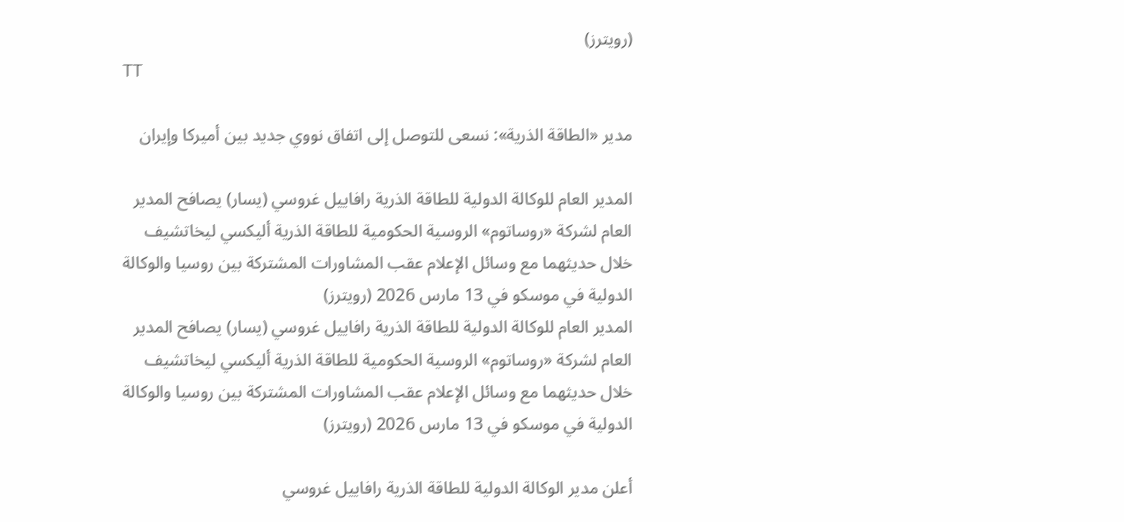(رويترز)
TT

مدير «الطاقة الذرية»: نسعى للتوصل إلى اتفاق نووي جديد بين أميركا وإيران

المدير العام للوكالة الدولية للطاقة الذرية رافاييل غروسي (يسار) يصافح المدير العام لشركة «روساتوم» الروسية الحكومية للطاقة الذرية أليكسي ليخاتشيف خلال حديثهما مع وسائل الإعلام عقب المشاورات المشتركة بين روسيا والوكالة الدولية في موسكو في 13 مارس 2026 (رويترز)
المدير العام للوكالة الدولية للطاقة الذرية رافاييل غروسي (يسار) يصافح المدير العام لشركة «روساتوم» الروسية الحكومية للطاقة الذرية أليكسي ليخاتشيف خلال حديثهما مع وسائل الإعلام عقب المشاورات المشتركة بين روسيا والوكالة الدولية في موسكو في 13 مارس 2026 (رويترز)

أعلن مدير الوكالة الدولية للطاقة الذرية رافاييل غروسي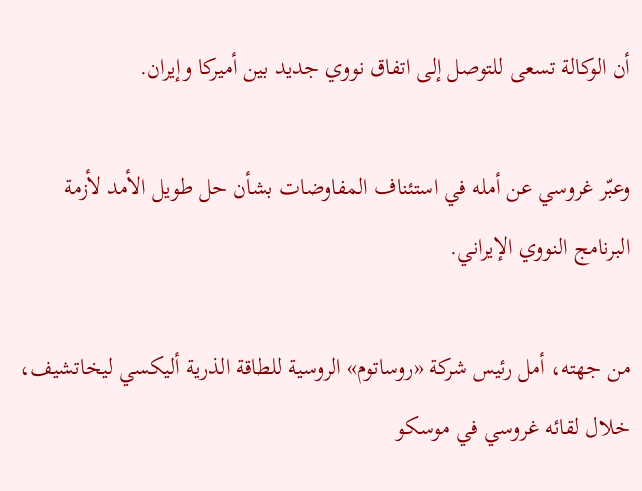أن الوكالة تسعى للتوصل إلى اتفاق نووي جديد بين أميركا وإيران.

وعبّر غروسي عن أمله ‌في استئناف المفاوضات بشأن حل طويل الأمد لأزمة البرنامج النووي الإيراني.

من جهته، أمل رئيس شركة «روساتوم» الروسية للطاقة الذرية أليكسي ليخاتشيف، خلال لقائه غروسي في موسكو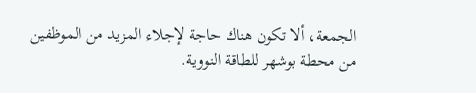الجمعة، ألا تكون هناك حاجة لإجلاء المزيد من الموظفين من محطة بوشهر للطاقة النووية.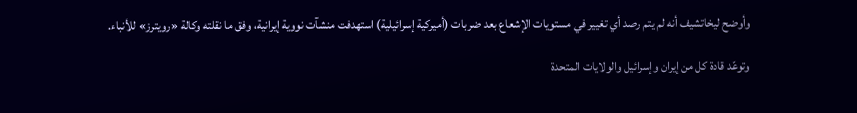وأوضح ليخاتشيف أنه لم يتم رصد أي تغيير في مستويات الإشعاع بعد ضربات (أميركية إسرائيلية) استهدفت منشآت نووية إيرانية، وفق ما نقلته وكالة «رويترز» للأنباء.

وتوعّد قادة كل من إيران وإسرائيل والولايات المتحدة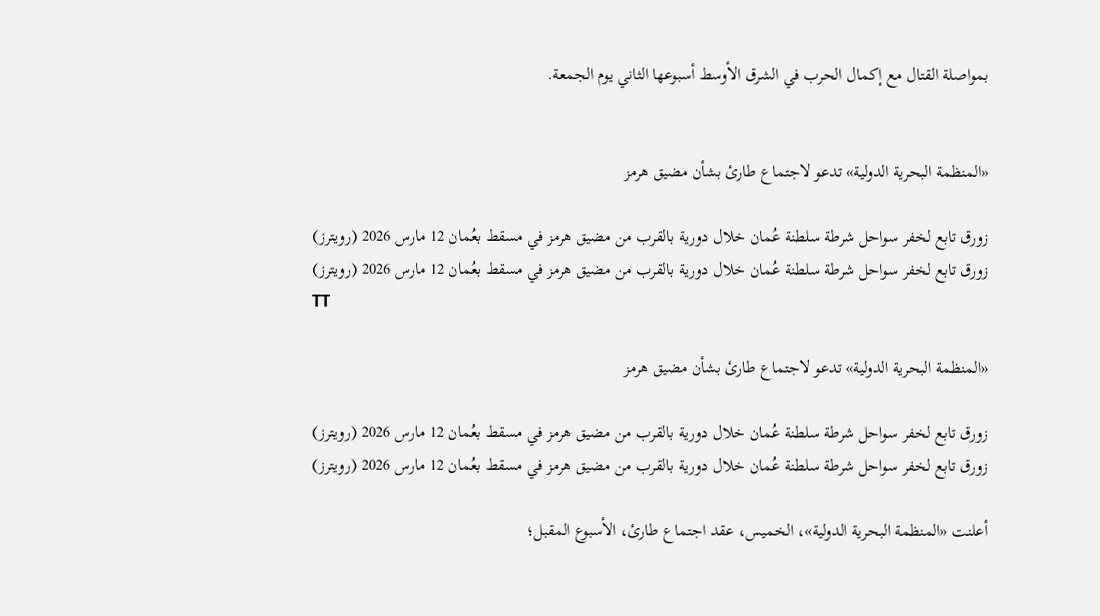بمواصلة القتال مع إكمال الحرب في الشرق الأوسط أسبوعها الثاني يوم الجمعة.


«المنظمة البحرية الدولية» تدعو لاجتماع طارئ بشأن مضيق هرمز

زورق تابع لخفر سواحل شرطة سلطنة عُمان خلال دورية بالقرب من مضيق هرمز في مسقط بعُمان 12 مارس 2026 (رويترز)
زورق تابع لخفر سواحل شرطة سلطنة عُمان خلال دورية بالقرب من مضيق هرمز في مسقط بعُمان 12 مارس 2026 (رويترز)
TT

«المنظمة البحرية الدولية» تدعو لاجتماع طارئ بشأن مضيق هرمز

زورق تابع لخفر سواحل شرطة سلطنة عُمان خلال دورية بالقرب من مضيق هرمز في مسقط بعُمان 12 مارس 2026 (رويترز)
زورق تابع لخفر سواحل شرطة سلطنة عُمان خلال دورية بالقرب من مضيق هرمز في مسقط بعُمان 12 مارس 2026 (رويترز)

أعلنت «المنظمة البحرية الدولية»، الخميس، عقد اجتماع طارئ، الأسبوع المقبل؛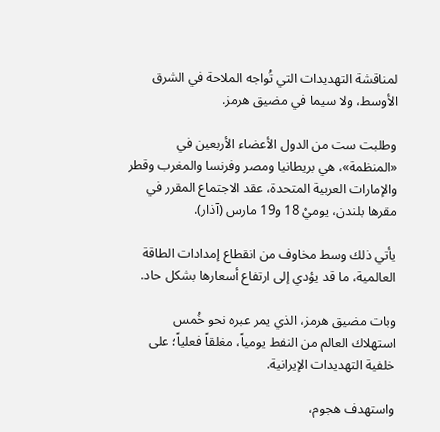لمناقشة التهديدات التي تُواجه الملاحة في الشرق الأوسط، ولا سيما في مضيق هرمز.

وطلبت ست من الدول الأعضاء الأربعين في «المنظمة»، هي بريطانيا ومصر وفرنسا والمغرب وقطر والإمارات العربية المتحدة، عقد الاجتماع المقرر في مقرها بلندن، يوميْ 18 و19 مارس (آذار).

يأتي ذلك وسط مخاوف من انقطاع إمدادات الطاقة العالمية، ما قد يؤدي إلى ارتفاع أسعارها بشكل حاد.

وبات مضيق هرمز، الذي يمر عبره نحو خُمس استهلاك العالم من النفط يومياً، مغلقاً فعلياً؛ على خلفية التهديدات الإيرانية.

واستهدف هجوم،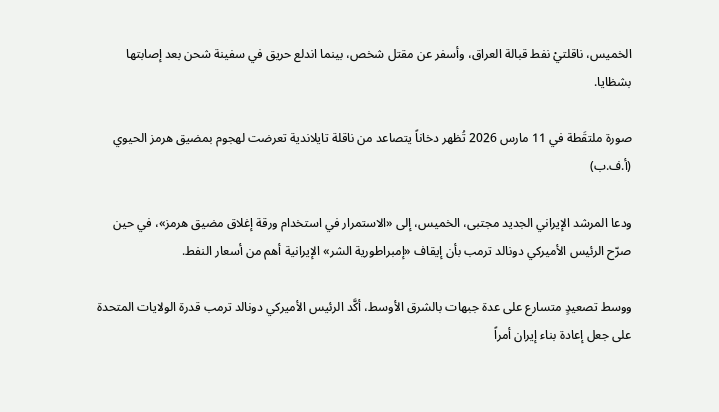الخميس، ناقلتيْ نفط قبالة العراق، وأسفر عن مقتل شخص، بينما اندلع حريق في سفينة شحن بعد إصابتها بشظايا.

صورة ملتقَطة في 11 مارس 2026 تُظهر دخاناً يتصاعد من ناقلة تايلاندية تعرضت لهجوم بمضيق هرمز الحيوي (أ.ف.ب)

ودعا المرشد الإيراني الجديد مجتبى، الخميس، إلى «الاستمرار في استخدام ورقة إغلاق مضيق هرمز»، في حين صرّح الرئيس الأميركي دونالد ترمب بأن إيقاف «إمبراطورية الشر» الإيرانية أهم من أسعار النفط.

ووسط تصعيدٍ متسارع على عدة جبهات بالشرق الأوسط، أكَّد الرئيس الأميركي دونالد ترمب قدرة الولايات المتحدة على جعل إعادة بناء إيران أمراً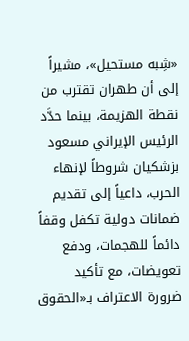«شِبه مستحيل»، مشيراً إلى أن طهران تقترب من نقطة الهزيمة، بينما حدَّد الرئيس الإيراني مسعود بزشكيان شروطاً لإنهاء الحرب، داعياً إلى تقديم ضمانات دولية تكفل وقفاً دائماً للهجمات، ودفع تعويضات، مع تأكيد ضرورة الاعتراف بـ«الحقوق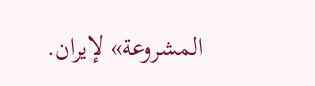المشروعة» لإيران.